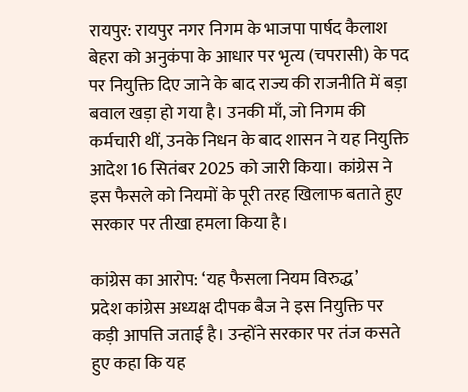रायपुर: रायपुर नगर निगम के भाजपा पार्षद कैलाश बेहरा को अनुकंपा के आधार पर भृत्य (चपरासी) के पद पर नियुक्ति दिए जाने के बाद राज्य की राजनीति में बड़ा बवाल खड़ा हो गया है। उनकी माँ, जो निगम की कर्मचारी थीं, उनके निधन के बाद शासन ने यह नियुक्ति आदेश 16 सितंबर 2025 को जारी किया। कांग्रेस ने इस फैसले को नियमों के पूरी तरह खिलाफ बताते हुए सरकार पर तीखा हमला किया है।

कांग्रेस का आरोप: ‘यह फैसला नियम विरुद्ध’
प्रदेश कांग्रेस अध्यक्ष दीपक बैज ने इस नियुक्ति पर कड़ी आपत्ति जताई है। उन्होंने सरकार पर तंज कसते हुए कहा कि यह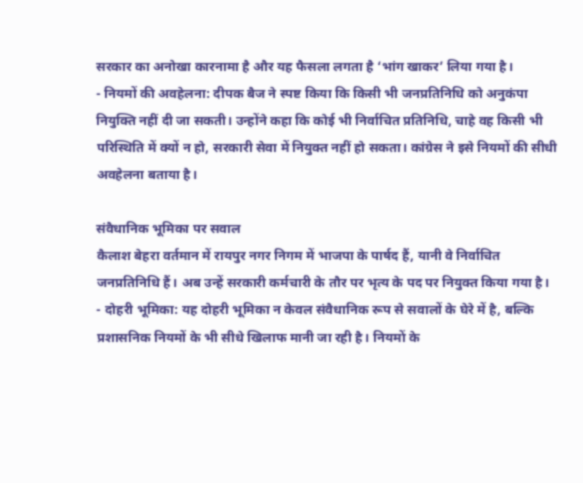सरकार का अनोखा कारनामा है और यह फैसला लगता है ‘भांग खाकर’ लिया गया है।
- नियमों की अवहेलना: दीपक बैज ने स्पष्ट किया कि किसी भी जनप्रतिनिधि को अनुकंपा नियुक्ति नहीं दी जा सकती। उन्होंने कहा कि कोई भी निर्वाचित प्रतिनिधि, चाहे वह किसी भी परिस्थिति में क्यों न हो, सरकारी सेवा में नियुक्त नहीं हो सकता। कांग्रेस ने इसे नियमों की सीधी अवहेलना बताया है।

संवैधानिक भूमिका पर सवाल
कैलाश बेहरा वर्तमान में रायपुर नगर निगम में भाजपा के पार्षद हैं, यानी वे निर्वाचित जनप्रतिनिधि हैं। अब उन्हें सरकारी कर्मचारी के तौर पर भृत्य के पद पर नियुक्त किया गया है।
- दोहरी भूमिका: यह दोहरी भूमिका न केवल संवैधानिक रूप से सवालों के घेरे में है, बल्कि प्रशासनिक नियमों के भी सीधे खिलाफ मानी जा रही है। नियमों के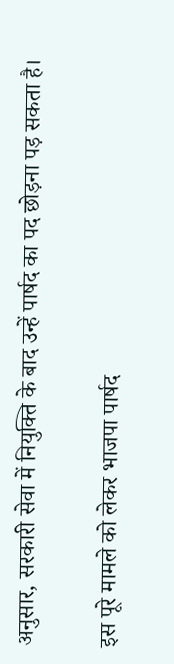अनुसार, सरकारी सेवा में नियुक्ति के बाद उन्हें पार्षद का पद छोड़ना पड़ सकता है।

इस पूरे मामले को लेकर भाजपा पार्षद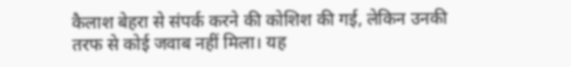कैलाश बेहरा से संपर्क करने की कोशिश की गई, लेकिन उनकी तरफ से कोई जवाब नहीं मिला। यह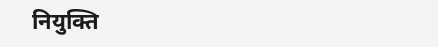नियुक्ति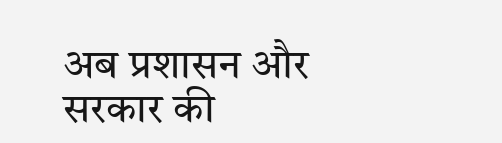अब प्रशासन और सरकार की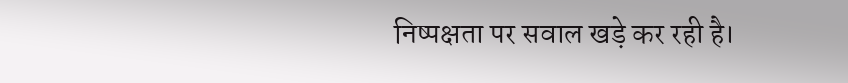निष्पक्षता पर सवाल खड़े कर रही है।